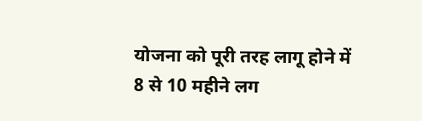योजना को पूरी तरह लागू होने में 8 से 10 महीने लग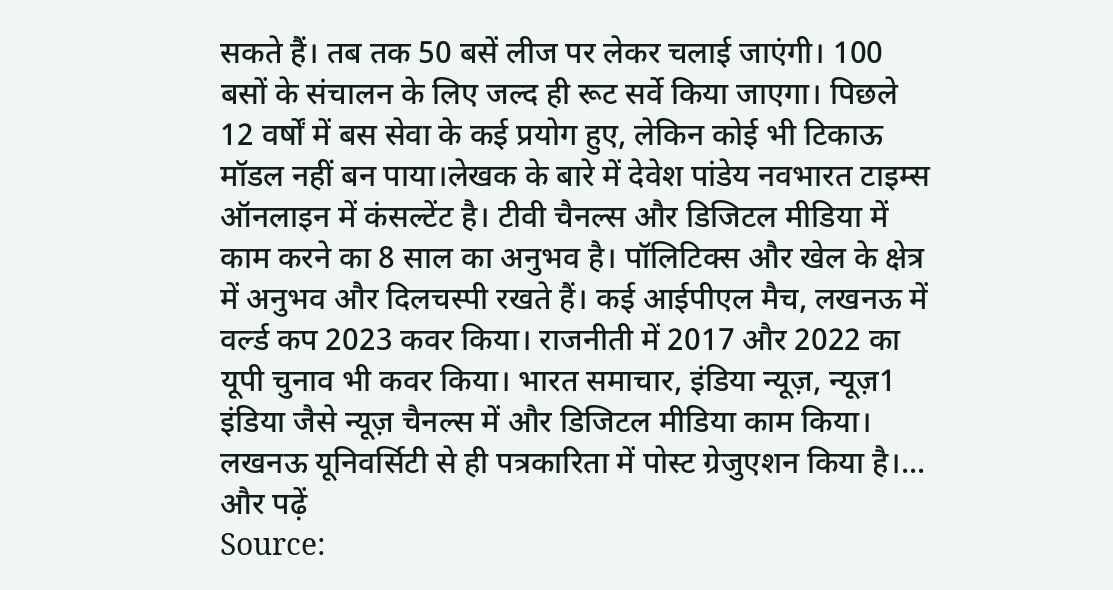सकते हैं। तब तक 50 बसें लीज पर लेकर चलाई जाएंगी। 100 बसों के संचालन के लिए जल्द ही रूट सर्वे किया जाएगा। पिछले 12 वर्षों में बस सेवा के कई प्रयोग हुए, लेकिन कोई भी टिकाऊ मॉडल नहीं बन पाया।लेखक के बारे में देवेश पांडेय नवभारत टाइम्स ऑनलाइन में कंसल्टेंट है। टीवी चैनल्स और डिजिटल मीडिया में काम करने का 8 साल का अनुभव है। पॉलिटिक्स और खेल के क्षेत्र में अनुभव और दिलचस्पी रखते हैं। कई आईपीएल मैच, लखनऊ में वर्ल्ड कप 2023 कवर किया। राजनीती में 2017 और 2022 का यूपी चुनाव भी कवर किया। भारत समाचार, इंडिया न्यूज़, न्यूज़1 इंडिया जैसे न्यूज़ चैनल्स में और डिजिटल मीडिया काम किया। लखनऊ यूनिवर्सिटी से ही पत्रकारिता में पोस्ट ग्रेजुएशन किया है।... और पढ़ें
Source: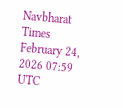Navbharat Times February 24, 2026 07:59 UTC